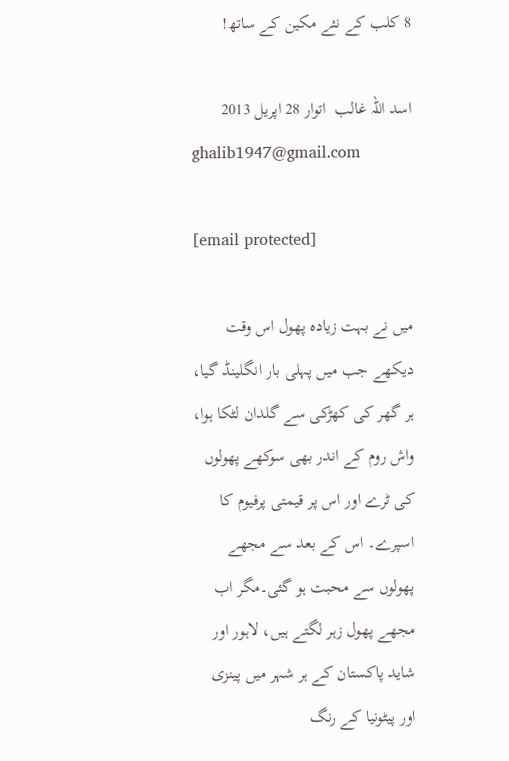8 کلب کے نئے مکین کے ساتھ!

اسد اللہ غالب  اتوار 28 اپريل 2013
ghalib1947@gmail.com

[email protected]

میں نے بہت زیادہ پھول اس وقت دیکھے جب میں پہلی بار انگلینڈ گیا، ہر گھر کی کھڑکی سے گلدان لٹکا ہوا، واش روم کے اندر بھی سوکھے پھولوں کی ٹرے اور اس پر قیمتی پرفیوم کا اسپرے۔ اس کے بعد سے مجھے پھولوں سے محبت ہو گئی۔مگر اب مجھے پھول زہر لگتے ہیں، لاہور اور شاید پاکستان کے ہر شہر میں پینزی اور پیٹونیا کے رنگ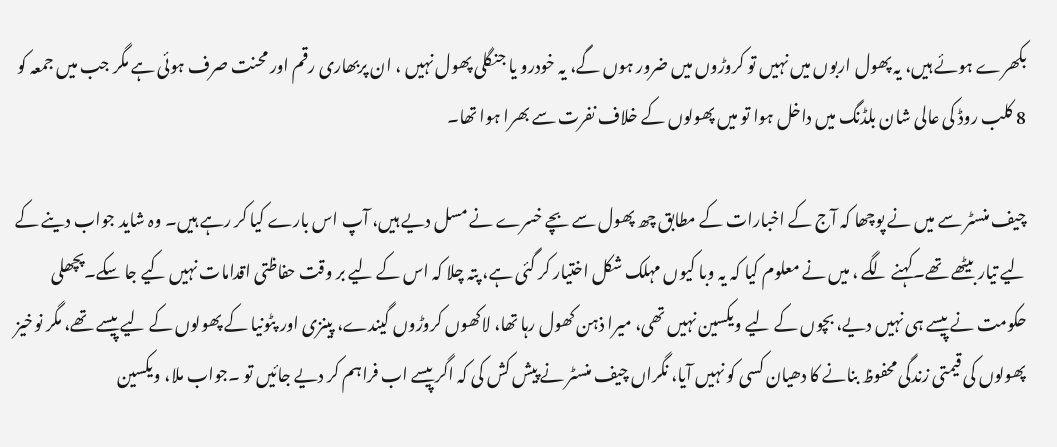بکھرے ہوئے ہیں، یہ پھول اربوں میں نہیں تو کروڑوں میں ضرور ہوں گے، یہ خودرو یا جنگلی پھول نہیں ، ان پربھاری رقم اور محنت صرف ہوئی ہے مگر جب میں جمعہ کو 8 کلب روڈ کی عالی شان بلڈنگ میں داخل ہوا تو میں پھولوں کے خلاف نفرت سے بھرا ہوا تھا۔

چیف منسٹر سے میں نے پوچھا کہ آج کے اخبارات کے مطابق چھ پھول سے بچے خسرے نے مسل دیے ہیں، آپ اس بارے کیا کر رہے ہیں۔ وہ شاید جواب دینے کے لیے تیار بیٹھے تھے۔کہنے لگے ، میں نے معلوم کیا کہ یہ وبا کیوں مہلک شکل اختیار کر گئی ہے، پتہ چلا کہ اس کے لیے بر وقت حفاظتی اقدامات نہیں کیے جا سکے۔پچھلی حکومت نے پیسے ہی نہیں دیے، بچوں کے لیے ویکسین نہیں تھی، میرا ذہن کھول رہا تھا، لاکھوں کروڑوں گیندے، پینزی اور پٹونیا کے پھولوں کے لیے پیسے تھے، مگر نوخیز پھولوں کی قیمتی زندگی محفوظ بنانے کا دھیان کسی کو نہیں آیا، نگراں چیف منسٹر نے پیش کش کی کہ اگر پیسے اب فراہم کر دیے جائیں تو ۔جواب ملا، ویکسین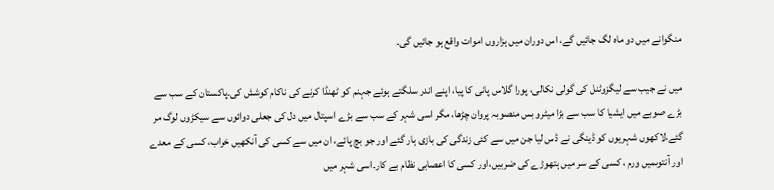منگوانے میں دو ماہ لگ جائیں گے، اس دوران میں ہزاروں اموات واقع ہو جائیں گی۔

میں نے جیب سے لیگزوٹنل کی گولی نکالی، پورا گلاس پانی کا پیا، اپنے اندر سلگتے ہوئے جہنم کو ٹھنڈا کرنے کی ناکام کوشش کی۔پاکستان کے سب سے بڑے صوبے میں ایشیا کا سب سے بڑا میٹرو بس منصوبہ پروان چڑھا، مگر اسی شہر کے سب سے بڑے اسپتال میں دل کی جعلی دوائوں سے سیکڑوں لوگ مر گئے،لاکھوں شہریوں کو ڈینگی نے ڈس لیا جن میں سے کئی زندگی کی بازی ہار گئے اور جو بچ پائے، ان میں سے کسی کی آنکھیں خراب، کسی کے معدے اور آنتوںمیں ورم ، کسی کے سر میں ہتھوڑے کی ضربیں،اور کسی کا اعصابی نظام بے کار۔اسی شہر میں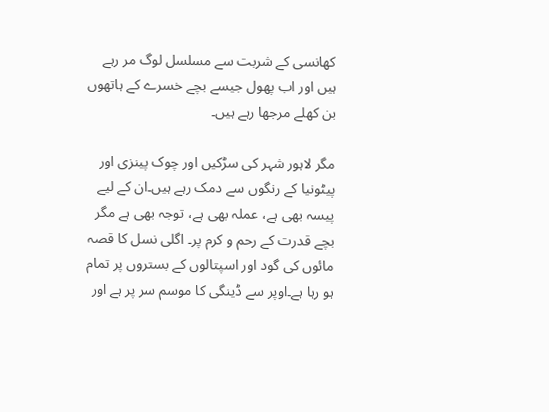کھانسی کے شربت سے مسلسل لوگ مر رہے ہیں اور اب پھول جیسے بچے خسرے کے ہاتھوں بن کھلے مرجھا رہے ہیں۔

مگر لاہور شہر کی سڑکیں اور چوک پینزی اور پیٹونیا کے رنگوں سے دمک رہے ہیں۔ان کے لیے پیسہ بھی ہے، عملہ بھی ہے، توجہ بھی ہے مگر بچے قدرت کے رحم و کرم پر۔ اگلی نسل کا قصہ مائوں کی گود اور اسپتالوں کے بستروں پر تمام ہو رہا ہے۔اوپر سے ڈینگی کا موسم سر پر ہے اور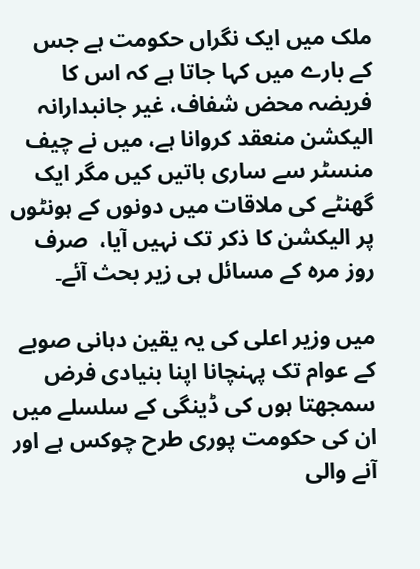ملک میں ایک نگراں حکومت ہے جس کے بارے میں کہا جاتا ہے کہ اس کا فریضہ محض شفاف، غیر جانبدارانہ الیکشن منعقد کروانا ہے، میں نے چیف منسٹر سے ساری باتیں کیں مگر ایک گھنٹے کی ملاقات میں دونوں کے ہونٹوں پر الیکشن کا ذکر تک نہیں آیا،  صرف روز مرہ کے مسائل ہی زیر بحث آئے۔

میں وزیر اعلی کی یہ یقین دہانی صوبے کے عوام تک پہنچانا اپنا بنیادی فرض سمجھتا ہوں کی ڈینگی کے سلسلے میں ان کی حکومت پوری طرح چوکس ہے اور آنے والی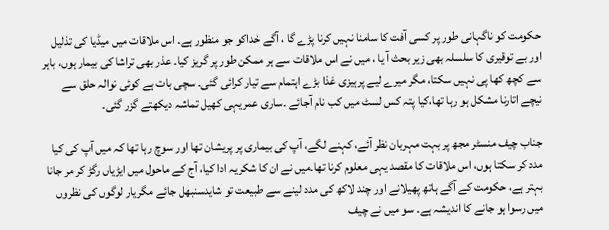حکومت کو ناگہانی طور پر کسی آفت کا سامنا نہیں کرنا پڑے گا ، آگے خداکو جو منظور ہے۔ اس ملاقات میں میڈیا کی تذلیل اور بے توقیری کا سلسلہ بھی زیر بحث آ یا ، میں نے اس ملاقات سے ہر ممکن طور پر گریز کیا۔ عذر بھی تراشا کی بیمار ہوں، باہر سے کچھ کھا پی نہیں سکتا، مگر میرے لیے پرہیزی غذا بڑے اہتمام سے تیار کرائی گئی۔ سچی بات ہے کوئی نوالہ حلق سے نیچے اتارنا مشکل ہو رہا تھا،کیا پتہ کس لسٹ میں کب نام آجائے ۔ساری عمریہی کھیل تماشہ دیکھتے گزر گئی۔

جناب چیف منسٹر مجھ پر بہت مہربان نظر آئے، کہنے لگے، آپ کی بیماری پر پریشان تھا اور سوچ رہا تھا کہ میں آپ کی کیا مدد کر سکتا ہوں، اس ملاقات کا مقصد یہی معلوم کرنا تھا۔میں نے ان کا شکریہ ادا کیا، آج کے ماحول میں ایڑیاں رگڑ کر مر جانا بہتر ہے، حکومت کے آگے ہاتھ پھیلانے اور چند لاکھ کی مدد لینے سے طبیعت تو شایدسنبھل جائے مگریار لوگوں کی نظروں میں رسوا ہو جانے کا اندیشہ ہے۔ سو میں نے چیف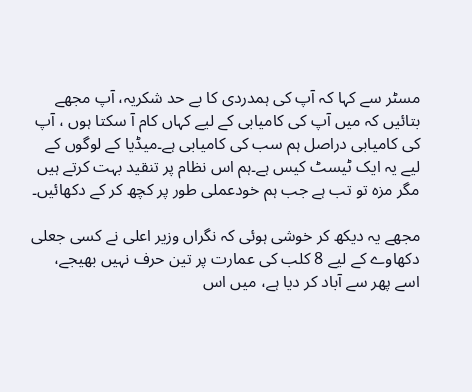مسٹر سے کہا کہ آپ کی ہمدردی کا بے حد شکریہ، آپ مجھے بتائیں کہ میں آپ کی کامیابی کے لیے کہاں کام آ سکتا ہوں ، آپ کی کامیابی دراصل ہم سب کی کامیابی ہے۔میڈیا کے لوگوں کے لیے یہ ایک ٹیسٹ کیس ہے۔ہم اس نظام پر تنقید بہت کرتے ہیں مگر مزہ تو تب ہے جب ہم خودعملی طور پر کچھ کر کے دکھائیں۔

مجھے یہ دیکھ کر خوشی ہوئی کہ نگراں وزیر اعلی نے کسی جعلی دکھاوے کے لیے 8 کلب کی عمارت پر تین حرف نہیں بھیجے، اسے پھر سے آباد کر دیا ہے، میں اس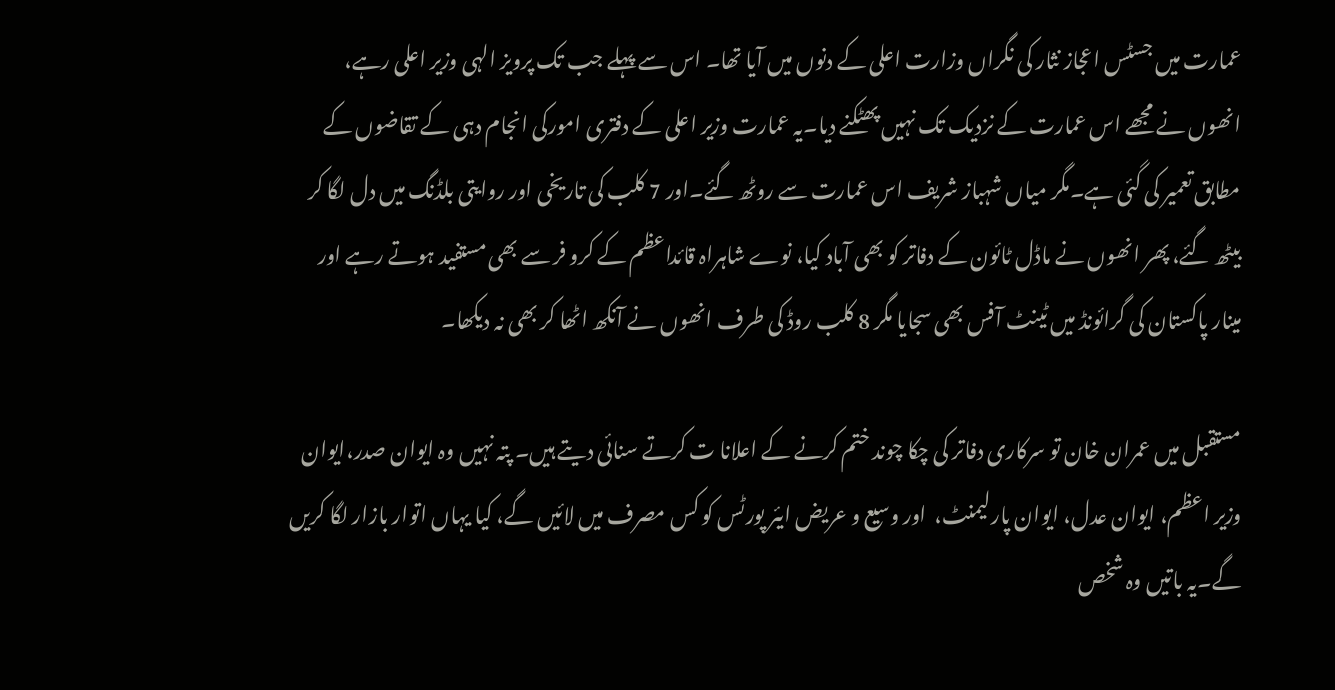عمارت میں جسٹس اعجاز نثار کی نگراں وزارت اعلی کے دنوں میں آیا تھا۔ اس سے پہلے جب تک پرویز الہی وزیر اعلی رہے، انھوں نے مجھے اس عمارت کے نزدیک تک نہیں پھٹکنے دیا۔یہ عمارت وزیر اعلی کے دفتری امورکی انجام دہی کے تقاضوں کے مطابق تعمیر کی گئی ہے۔مگر میاں شہباز شریف اس عمارت سے روٹھ گئے۔اور 7 کلب کی تاریخی اور روایتی بلڈنگ میں دل لگا کر بیٹھ گئے، پھر انھوں نے ماڈل ٹائون کے دفاتر کو بھی آباد کیا، نوے شاہراہ قائداعظم کے کرو فر سے بھی مستفید ہوتے رہے اور مینار پاکستان کی گرائونڈ میں ٹینٹ آفس بھی سجایا مگر 8 کلب روڈ کی طرف انھوں نے آنکھ اٹھا کر بھی نہ دیکھا۔

مستقبل میں عمران خان تو سرکاری دفاتر کی چکا چوند ختم کرنے کے اعلانا ت کرتے سنائی دیتے ہیں۔ پتہ نہیں وہ ایوان صدر،ایوان وزیر اعظم، ایوان عدل، ایوان پارلیمنٹ،  اور وسیع و عریض ایئر پورٹس کو کس مصرف میں لائیں گے، کیا یہاں اتوار بازار لگا کریں گے۔یہ باتیں وہ شخص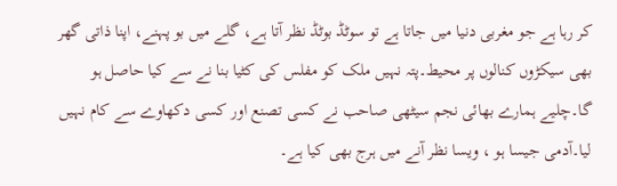کر رہا ہے جو مغربی دنیا میں جاتا ہے تو سوٹڈ بوٹڈ نظر آتا ہے، گلے میں بو پہنے، اپنا ذاتی گھر بھی سیکڑوں کنالوں پر محیط۔پتہ نہیں ملک کو مفلس کی کٹیا بنا نے سے کیا حاصل ہو گا۔چلیے ہمارے بھائی نجم سیٹھی صاحب نے کسی تصنع اور کسی دکھاوے سے کام نہیں لیا۔آدمی جیسا ہو ، ویسا نظر آنے میں ہرج بھی کیا ہے۔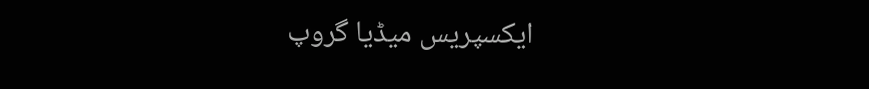ایکسپریس میڈیا گروپ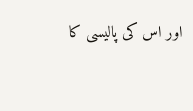اور اس کی پالیسی کا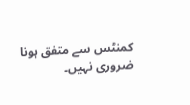کمنٹس سے متفق ہونا ضروری نہیں۔